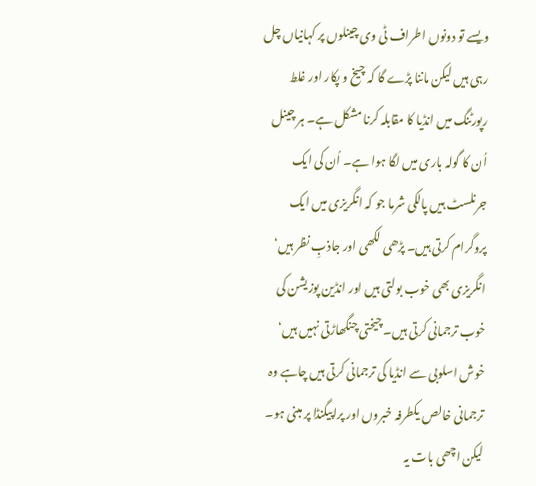ویسے تو دونوں اطراف ٹی وی چینلوں پر کہانیاں چل رہی ہیں لیکن ماننا پڑے گا کہ چیخ و پکار اور غلط رپورٹنگ میں انڈیا کا مقابلہ کرنا مشکل ہے۔ ہر چینل اُن کا گولہ باری میں لگا ہوا ہے۔ اُن کی ایک جرنلسٹ ہیں پالکی شرما جو کہ انگریزی میں ایک پروگرام کرتی ہیں۔ پڑھی لکھی اور جاذبِ نظر ہیں‘ انگریزی بھی خوب بولتی ہیں اور انڈین پوزیشن کی خوب ترجمانی کرتی ہیں۔ چیختی چنگھاڑتی نہیں ہیں‘ خوش اسلوبی سے انڈیا کی ترجمانی کرتی ہیں چاہے وہ ترجمانی خالص یکطرفہ خبروں اور پراپیگنڈا پر مبنی ہو۔ لیکن اچھی بات یہ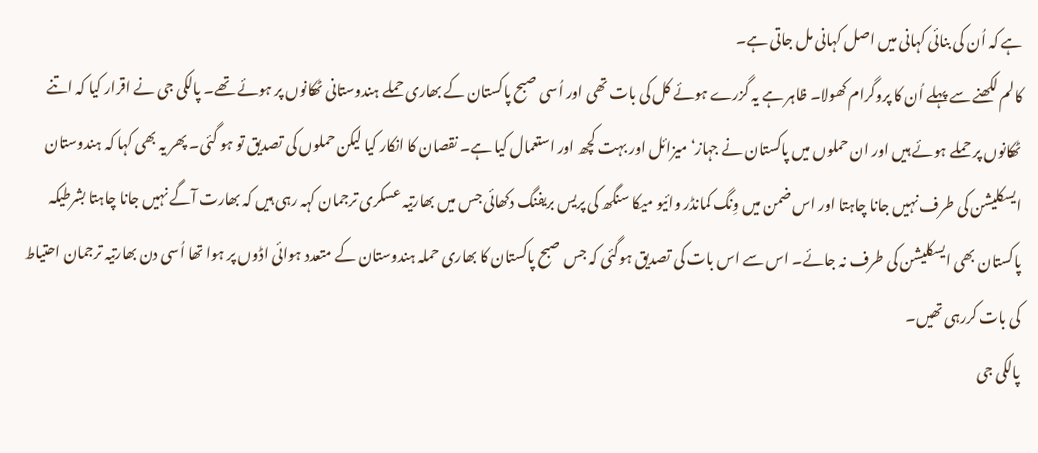ہے کہ اُن کی بنائی کہانی میں اصل کہانی مل جاتی ہے۔
کالم لکھنے سے پہلے اُن کا پروگرام کھولا۔ ظاہر ہے یہ گزرے ہوئے کل کی بات تھی اور اُسی صبح پاکستان کے بھاری حملے ہندوستانی ٹھکانوں پر ہوئے تھے۔ پالکی جی نے اقرار کیا کہ اتنے ٹھکانوں پر حملے ہوئے ہیں اور ان حملوں میں پاکستان نے جہاز‘ میزائل اور بہت کچھ اور استعمال کیا ہے۔ نقصان کا انکار کیا لیکن حملوں کی تصدیق تو ہو گئی۔ پھر یہ بھی کہا کہ ہندوستان ایسکلیشن کی طرف نہیں جانا چاہتا اور اس ضمن میں وِنگ کمانڈر وائیو میکا سنگھ کی پریس بریفنگ دکھائی جس میں بھارتیہ عسکری ترجمان کہہ رہی ہیں کہ بھارت آگے نہیں جانا چاہتا بشرطیکہ پاکستان بھی ایسکلیشن کی طرف نہ جائے۔ اس سے اس بات کی تصدیق ہوگئی کہ جس صبح پاکستان کا بھاری حملہ ہندوستان کے متعدد ہوائی اڈوں پر ہوا تھا اُسی دن بھارتیہ ترجمان احتیاط کی بات کررہی تھیں۔
پالکی جی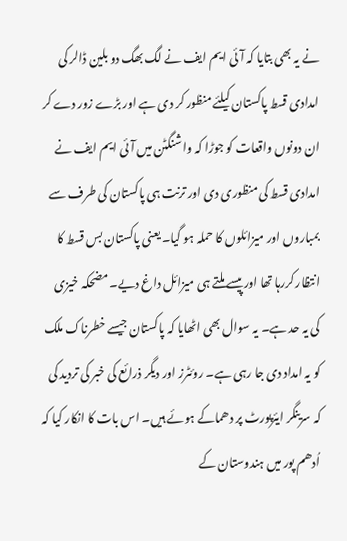نے یہ بھی بتایا کہ آئی ایم ایف نے لگ بھگ دو بلین ڈالر کی امدادی قسط پاکستان کیلئے منظور کر دی ہے اور بڑے زور دے کر ان دونوں واقعات کو جوڑا کہ واشنگٹن میں آئی ایم ایف نے امدادی قسط کی منظوری دی اور ترنت ہی پاکستان کی طرف سے بمباروں اور میزائلوں کا حملہ ہو گیا۔ یعنی پاکستان بس قسط کا انتظار کررہا تھا اور پیسے ملتے ہی میزائل داغ دیے۔ مضحکہ خیزی کی یہ حد ہے۔ یہ سوال بھی اٹھایا کہ پاکستان جیسے خطرناک ملک کو یہ امداد دی جا رہی ہے۔ روئٹرز اور دیگر ذرائع کی خبر کی تردید کی کہ سرینگر ایئرپورٹ پر دھماکے ہوئے ہیں۔ اس بات کا انکار کیا کہ اُدھم پور میں ہندوستان کے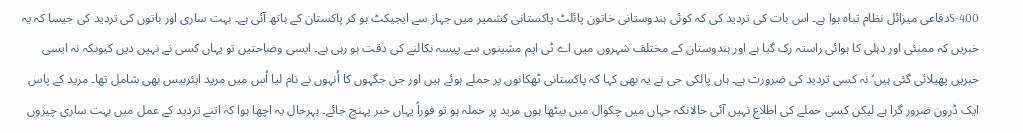S-400دفاعی میزائل نظام تباہ ہوا ہے۔ اس بات کی تردید کی کہ کوئی ہندوستانی خاتون پائلٹ پاکستانی کشمیر میں جہاز سے ایجیکٹ ہو کر پاکستان کے ہاتھ آئی ہے۔ بہت ساری اور باتوں کی تردید کی جیسا کہ یہ خبریں کہ ممبئی اور دہلی کا ہوائی راستہ رک گیا ہے اور ہندوستان کے مختلف شہروں میں اے ٹی ایم مشینوں سے پیسہ نکالنے کی دقت ہو رہی ہے۔ ایسی وضاحتیں تو یہاں کسی نے نہیں دیں کیونکہ نہ ایسی خبریں پھیلائی گئی ہیں‘ نہ کسی تردید کی ضرورت ہے۔ ہاں پالکی جی نے یہ بھی کہا کہ پاکستانی ٹھکانوں پر حملے ہوئے ہیں اور جن جگہوں کا اُنہوں نے نام لیا اُس میں مرید ایئربیس بھی شامل تھا۔ مرید کے پاس ایک ڈرون ضرور گرا ہے لیکن کسی حملے کی اطلاع نہیں آئی حالانکہ جہاں میں چکوال میں بیٹھا ہوں مرید پر حملہ ہو تو فوراً یہاں خبر پہنچ جائے۔ بہرحال یہ اچھا ہوا کہ اتنے تردید کے عمل میں بہت ساری چیزوں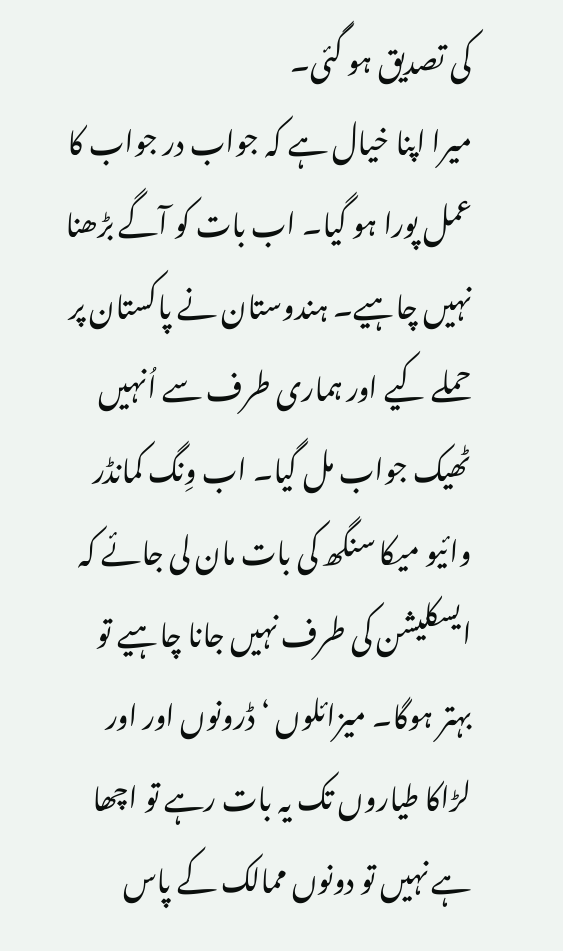کی تصدیق ہو گئی۔
میرا اپنا خیال ہے کہ جواب در جواب کا عمل پورا ہو گیا۔ اب بات کو آگے بڑھنا نہیں چاہیے۔ ہندوستان نے پاکستان پر حملے کیے اور ہماری طرف سے اُنہیں ٹھیک جواب مل گیا۔ اب وِنگ کمانڈر وائیو میکا سنگھ کی بات مان لی جائے کہ ایسکلیشن کی طرف نہیں جانا چاہیے تو بہتر ہوگا۔ میزائلوں ‘ ڈرونوں اور اور لڑاکا طیاروں تک یہ بات رہے تو اچھا ہے نہیں تو دونوں ممالک کے پاس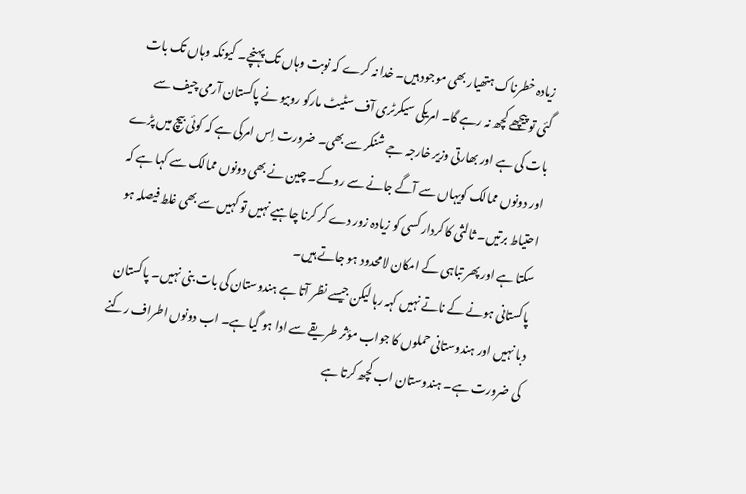زیادہ خطرناک ہتھیار بھی موجود ہیں۔ خدا نہ کرے کہ نوبت وہاں تک پہنچے۔ کیونکہ وہاں تک بات گئی تو پیچھے کچھ نہ رہے گا۔ امریکی سیکرٹری آف سٹیٹ مارکو روبیو نے پاکستان آرمی چیف سے بات کی ہے اور بھارتی وزیر خارجہ جے شنکر سے بھی۔ ضرورت اِس امرکی ہے کہ کوئی بیچ میں پڑے اور دونوں ممالک کویہاں سے آگے جانے سے روکے۔ چین نے بھی دونوں ممالک سے کہا ہے کہ احتیاط برتیں۔ ثالثی کا کردار کسی کو زیادہ زور دے کر کرنا چاہیے نہیں تو کہیں سے بھی غلط فیصلہ ہو سکتا ہے اور پھر تباہی کے امکان لامحدود ہو جاتے ہیں۔
پاکستانی ہونے کے ناتے نہیں کہہ رہا لیکن جیسے نظر آتا ہے ہندوستان کی بات بنی نہیں۔ پاکستان دبا نہیں اور ہندوستانی حملوں کا جواب مؤثر طریقے سے ادا ہو گیا ہے۔ اب دونوں اطراف رکنے کی ضرورت ہے۔ ہندوستان اب کچھ کرتا ہے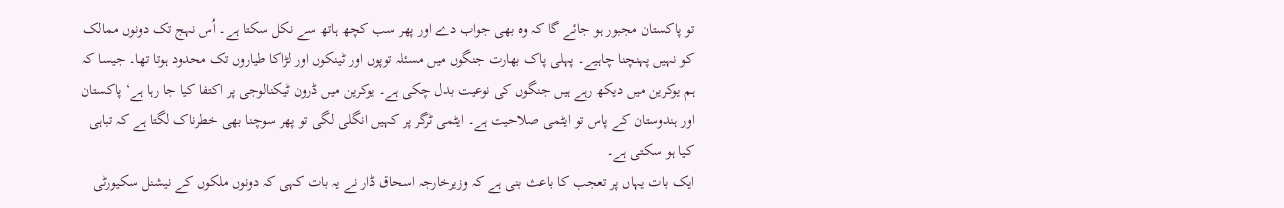تو پاکستان مجبور ہو جائے گا کہ وہ بھی جواب دے اور پھر سب کچھ ہاتھ سے نکل سکتا ہے۔ اُس نہج تک دونوں ممالک کو نہیں پہنچنا چاہیے۔ پہلی پاک بھارت جنگوں میں مسئلہ توپوں اور ٹینکوں اور لڑاکا طیاروں تک محدود ہوتا تھا۔ جیسا کہ ہم یوکرین میں دیکھ رہے ہیں جنگوں کی نوعیت بدل چکی ہے۔ یوکرین میں ڈرون ٹیکنالوجی پر اکتفا کیا جا رہا ہے‘ پاکستان اور ہندوستان کے پاس تو ایٹمی صلاحیت ہے۔ ایٹمی ٹرگر پر کہیں انگلی لگی تو پھر سوچنا بھی خطرناک لگتا ہے کہ تباہی کیا ہو سکتی ہے۔
ایک بات یہاں پر تعجب کا باعث بنی ہے کہ وزیرخارجہ اسحاق ڈار نے یہ بات کہی کہ دونوں ملکوں کے نیشنل سکیورٹی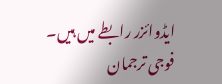ایڈوائزر رابطے میں ہیں۔ فوجی ترجمان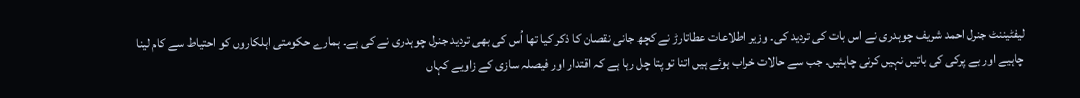لیفٹیننٹ جنرل احمد شریف چوہدری نے اس بات کی تردید کی۔ وزیر اطلاعات عطاتارڑ نے کچھ جانی نقصان کا ذکر کیا تھا اُس کی بھی تردید جنرل چوہدری نے کی ہے۔ ہمارے حکومتی اہلکاروں کو احتیاط سے کام لینا چاہیے اور بے پرکی کی باتیں نہیں کرنی چاہئیں۔ جب سے حالات خراب ہوئے ہیں اتنا تو پتا چل رہا ہے کہ اقتدار اور فیصلہ سازی کے زاویے کہاں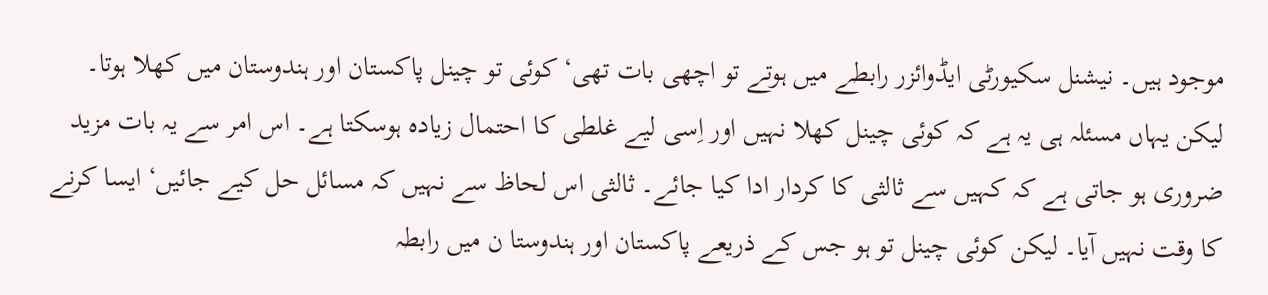موجود ہیں۔ نیشنل سکیورٹی ایڈوائزر رابطے میں ہوتے تو اچھی بات تھی‘ کوئی تو چینل پاکستان اور ہندوستان میں کھلا ہوتا۔ لیکن یہاں مسئلہ ہی یہ ہے کہ کوئی چینل کھلا نہیں اور اِسی لیے غلطی کا احتمال زیادہ ہوسکتا ہے۔ اس امر سے یہ بات مزید ضروری ہو جاتی ہے کہ کہیں سے ثالثی کا کردار ادا کیا جائے۔ ثالثی اس لحاظ سے نہیں کہ مسائل حل کیے جائیں‘ ایسا کرنے کا وقت نہیں آیا۔ لیکن کوئی چینل تو ہو جس کے ذریعے پاکستان اور ہندوستا ن میں رابطہ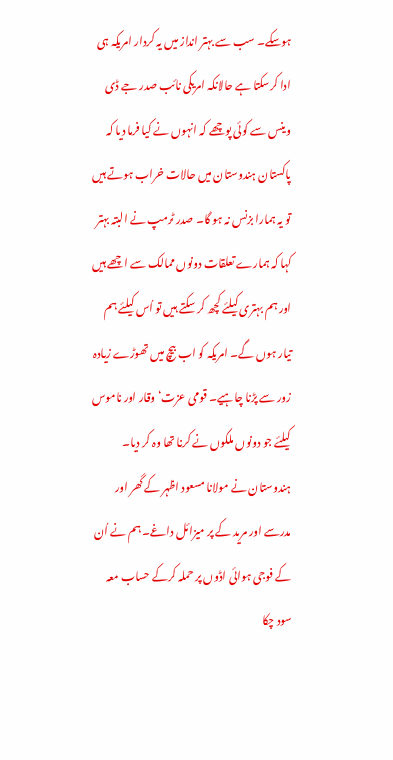ہوسکے۔ سب سے بہتر انداز میں یہ کردار امریکہ ہی ادا کرسکتا ہے حالانکہ امریکی نائب صدر جے ڈی وینس سے کوئی پوچھے کہ انہوں نے کیا فرما دیا کہ پاکستان ہندوستان میں حالات خراب ہوتے ہیں تو یہ ہمارا بزنس نہ ہو گا۔ صدر ٹرمپ نے البتہ بہتر کہا کہ ہمارے تعلقات دونوں ممالک سے اچھے ہیں اور ہم بہتری کیلئے کچھ کر سکتے ہیں تو اُس کیلئے ہم تیار ہوں گے۔ امریکہ کو اب بیچ میں تھوڑے زیادہ زور سے پڑنا چاہیے۔ قومی عزت‘ وقار اور ناموس کیلئے جو دونوں ملکوں نے کرنا تھا وہ کر دیا۔ ہندوستان نے مولانا مسعود اظہر کے گھر اور مدرسے اور مرید کے پر میزائل داغے۔ ہم نے اُن کے فوجی ہوائی اڈوں پر حملہ کرکے حساب معہ سود چکا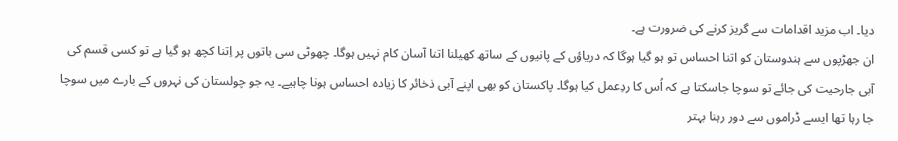دیا۔ اب مزید اقدامات سے گریز کرنے کی ضرورت ہے۔
ان جھڑپوں سے ہندوستان کو اتنا احساس تو ہو گیا ہوگا کہ دریاؤں کے پانیوں کے ساتھ کھیلنا اتنا آسان کام نہیں ہوگا۔ چھوٹی سی باتوں پر اِتنا کچھ ہو گیا ہے تو کسی قسم کی آبی جارحیت کی جائے تو سوچا جاسکتا ہے کہ اُس کا ردِعمل کیا ہوگا۔ پاکستان کو بھی اپنے آبی ذخائر کا زیادہ احساس ہونا چاہیے۔ یہ جو چولستان کی نہروں کے بارے میں سوچا جا رہا تھا ایسے ڈراموں سے دور رہنا بہتر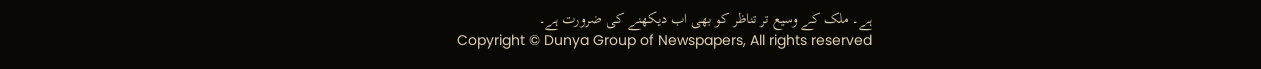ہے۔ ملک کے وسیع تر تناظر کو بھی اب دیکھنے کی ضرورت ہے۔
Copyright © Dunya Group of Newspapers, All rights reserved